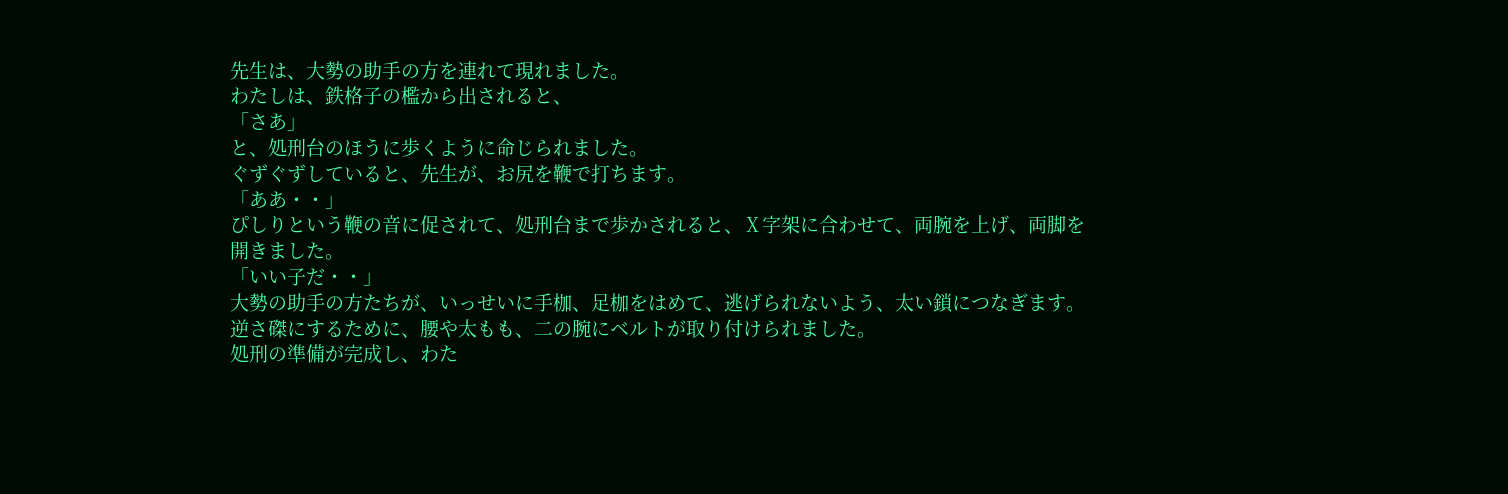先生は、大勢の助手の方を連れて現れました。
わたしは、鉄格子の檻から出されると、
「さあ」
と、処刑台のほうに歩くように命じられました。
ぐずぐずしていると、先生が、お尻を鞭で打ちます。
「ああ・・」
ぴしりという鞭の音に促されて、処刑台まで歩かされると、Ⅹ字架に合わせて、両腕を上げ、両脚を開きました。
「いい子だ・・」
大勢の助手の方たちが、いっせいに手枷、足枷をはめて、逃げられないよう、太い鎖につなぎます。
逆さ磔にするために、腰や太もも、二の腕にベルトが取り付けられました。
処刑の準備が完成し、わた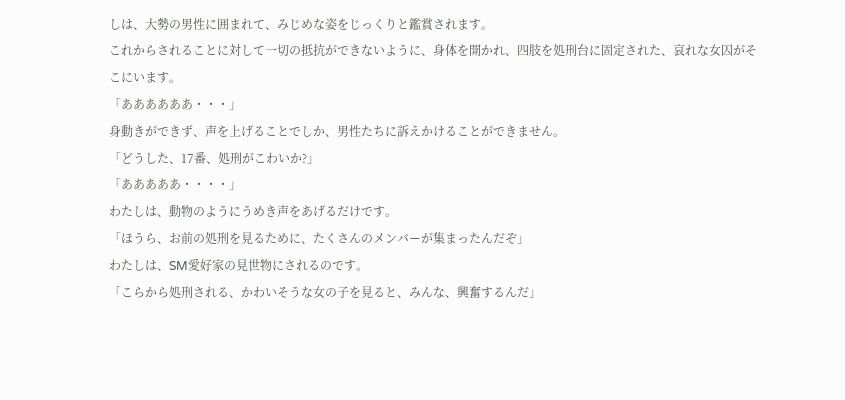しは、大勢の男性に囲まれて、みじめな姿をじっくりと鑑賞されます。
これからされることに対して一切の抵抗ができないように、身体を開かれ、四肢を処刑台に固定された、哀れな女囚がそこにいます。
「ああああああ・・・」
身動きができず、声を上げることでしか、男性たちに訴えかけることができません。
「どうした、17番、処刑がこわいか?」
「あああああ・・・・」
わたしは、動物のようにうめき声をあげるだけです。
「ほうら、お前の処刑を見るために、たくさんのメンバーが集まったんだぞ」
わたしは、SM愛好家の見世物にされるのです。
「こらから処刑される、かわいそうな女の子を見ると、みんな、興奮するんだ」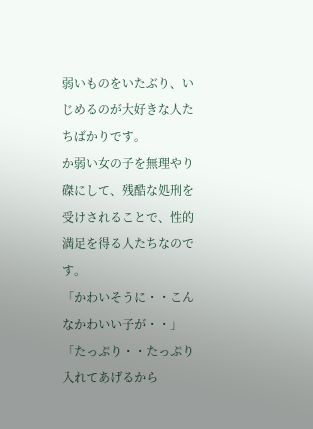弱いものをいたぶり、いじめるのが大好きな人たちばかりです。
か弱い女の子を無理やり磔にして、残酷な処刑を受けされることで、性的満足を得る人たちなのです。
「かわいそうに・・こんなかわいい子が・・」
「たっぷり・・たっぷり入れてあげるから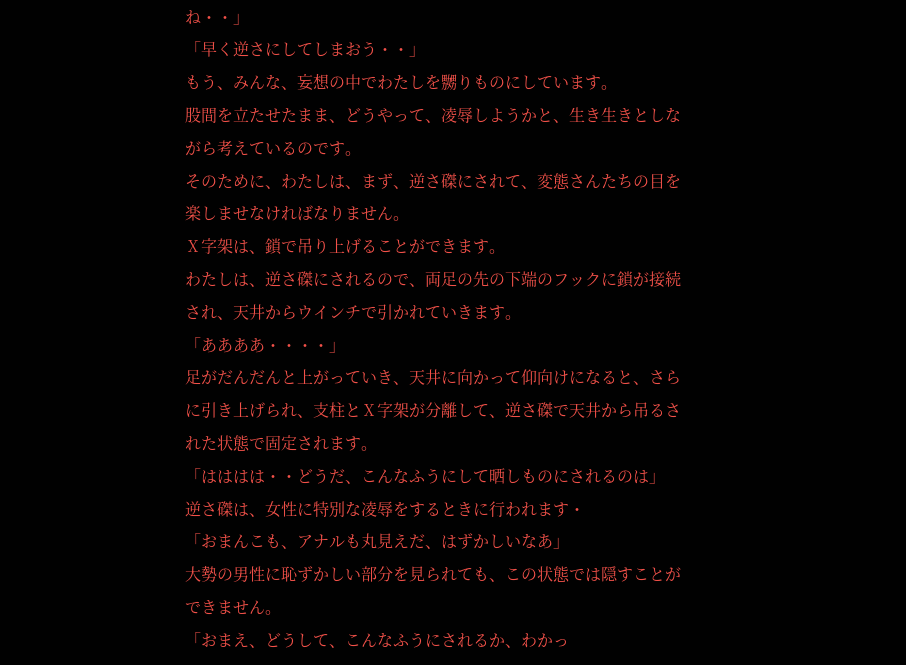ね・・」
「早く逆さにしてしまおう・・」
もう、みんな、妄想の中でわたしを嬲りものにしています。
股間を立たせたまま、どうやって、凌辱しようかと、生き生きとしながら考えているのです。
そのために、わたしは、まず、逆さ磔にされて、変態さんたちの目を楽しませなければなりません。
Ⅹ字架は、鎖で吊り上げることができます。
わたしは、逆さ磔にされるので、両足の先の下端のフックに鎖が接続され、天井からウインチで引かれていきます。
「ああああ・・・・」
足がだんだんと上がっていき、天井に向かって仰向けになると、さらに引き上げられ、支柱とⅩ字架が分離して、逆さ磔で天井から吊るされた状態で固定されます。
「はははは・・どうだ、こんなふうにして晒しものにされるのは」
逆さ磔は、女性に特別な凌辱をするときに行われます・
「おまんこも、アナルも丸見えだ、はずかしいなあ」
大勢の男性に恥ずかしい部分を見られても、この状態では隠すことができません。
「おまえ、どうして、こんなふうにされるか、わかっ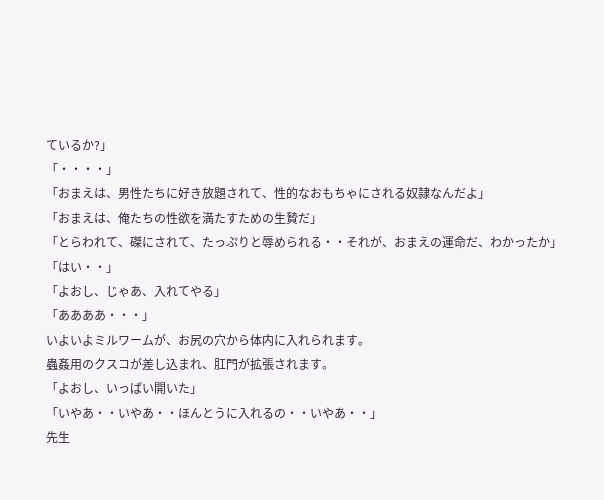ているか?」
「・・・・」
「おまえは、男性たちに好き放題されて、性的なおもちゃにされる奴隷なんだよ」
「おまえは、俺たちの性欲を満たすための生贄だ」
「とらわれて、磔にされて、たっぷりと辱められる・・それが、おまえの運命だ、わかったか」
「はい・・」
「よおし、じゃあ、入れてやる」
「ああああ・・・」
いよいよミルワームが、お尻の穴から体内に入れられます。
蟲姦用のクスコが差し込まれ、肛門が拡張されます。
「よおし、いっぱい開いた」
「いやあ・・いやあ・・ほんとうに入れるの・・いやあ・・」
先生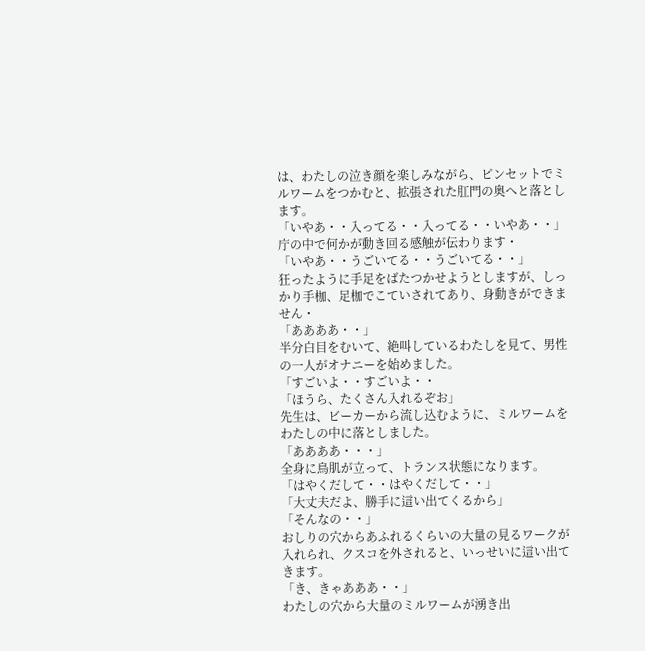は、わたしの泣き顔を楽しみながら、ピンセットでミルワームをつかむと、拡張された肛門の奥へと落とします。
「いやあ・・入ってる・・入ってる・・いやあ・・」
庁の中で何かが動き回る感触が伝わります・
「いやあ・・うごいてる・・うごいてる・・」
狂ったように手足をばたつかせようとしますが、しっかり手枷、足枷でこていされてあり、身動きができません・
「ああああ・・」
半分白目をむいて、絶叫しているわたしを見て、男性の一人がオナニーを始めました。
「すごいよ・・すごいよ・・
「ほうら、たくさん入れるぞお」
先生は、ビーカーから流し込むように、ミルワームをわたしの中に落としました。
「ああああ・・・」
全身に鳥肌が立って、トランス状態になります。
「はやくだして・・はやくだして・・」
「大丈夫だよ、勝手に這い出てくるから」
「そんなの・・」
おしりの穴からあふれるくらいの大量の見るワークが入れられ、クスコを外されると、いっせいに這い出てきます。
「き、きゃあああ・・」
わたしの穴から大量のミルワームが湧き出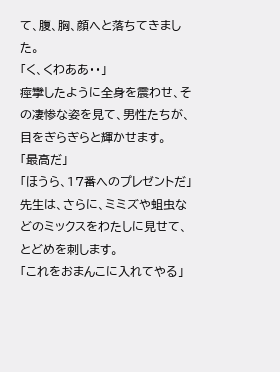て、腹、胸、顔へと落ちてきました。
「く、くわああ・・」
痙攣したように全身を震わせ、その凄惨な姿を見て、男性たちが、目をぎらぎらと輝かせます。
「最高だ」
「ほうら、17番へのプレゼントだ」
先生は、さらに、ミミズや蛆虫などのミックスをわたしに見せて、とどめを刺します。
「これをおまんこに入れてやる」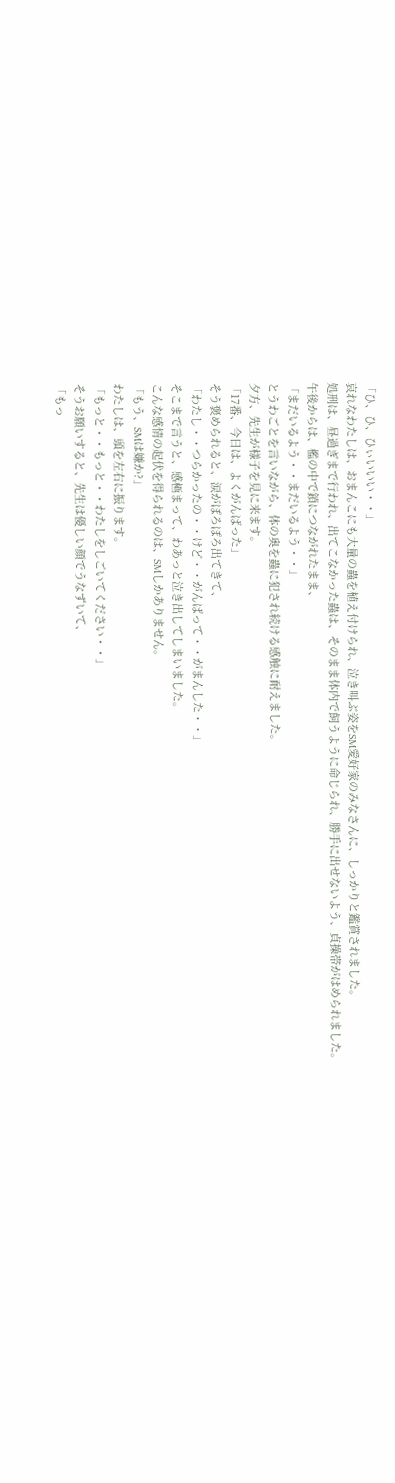「ひ、ひ、ひぃいいい・・」
哀れなわたしは、おまんこにも大量の蟲を植え付けられ、泣き叫ぶ姿をSM愛好家のみなさんに、しっかりと鑑賞されました。
処刑は、昼過ぎまで行われ、出てこなかった蟲は、そのまま体内で飼うように命じられ、勝手に出せないよう、貞操帯がはめられました。
午後からは、檻の中で鎖につながれたまま、
「まだいるよう・・まだいるよう・・」
とうわごとを言いながら、体の奥を蟲に犯され続ける感触に耐えました。
夕方、先生が様子を見に来ます。
「17番、今日は、よくがんばった」
そう褒められると、涙がぽろぽろ出てきて、
「わたし・・つらかったの・・けど・・がんばって・・がまんした・・」
そこまで言うと、感極まって、わあっと泣き出してしまいました。
こんな感情の起伏を得られるのは、SMしかありません。
「もう、SMは嫌か?」
わたしは、頭を左右に振ります。
「もっと・・もっと・・わたしをしごいてください・・」
そうお願いすると、先生は優しい顔でうなずいて、
「もっ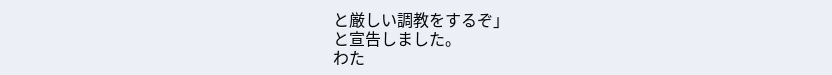と厳しい調教をするぞ」
と宣告しました。
わた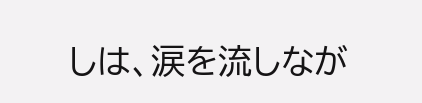しは、涙を流しなが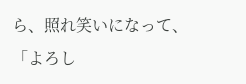ら、照れ笑いになって、
「よろし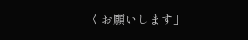くお願いします」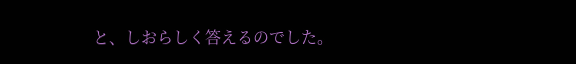と、しおらしく答えるのでした。